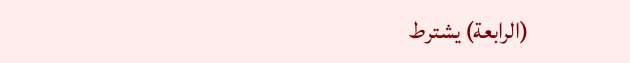(الرابعة) يشترط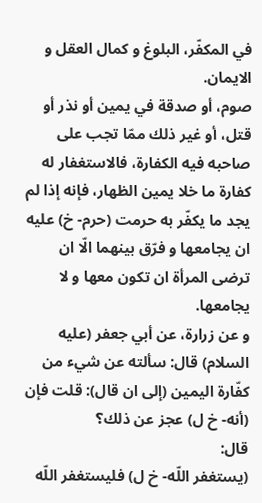في المكفّر، البلوغ و كمال العقل و الايمان.
صوم، أو صدقة في يمين أو نذر أو قتل، أو غير ذلك ممّا تجب على صاحبه فيه الكفارة، فالاستغفار له كفارة ما خلا يمين الظهار، فإنه إذا لم يجد ما يكفّر به حرمت (حرم- خ) عليه ان يجامعها و فرّق بينهما الّا ان ترضى المرأة ان تكون معها و لا يجامعها.
و عن زرارة، عن أبي جعفر (عليه السلام) قال: سألته عن شيء من كفّارة اليمين (إلى ان قال): قلت فإن (أنه- خ ل) عجز عن ذلك؟
قال:
(يستغفر اللّه- خ ل) فليستغفر اللّه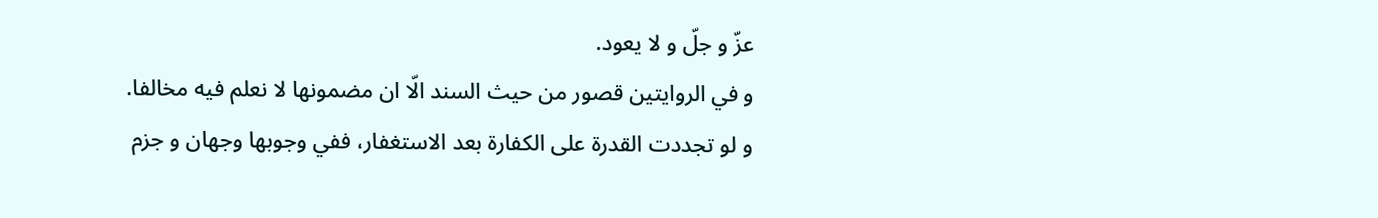عزّ و جلّ و لا يعود.
و في الروايتين قصور من حيث السند الّا ان مضمونها لا نعلم فيه مخالفا.
و لو تجددت القدرة على الكفارة بعد الاستغفار، ففي وجوبها وجهان و جزم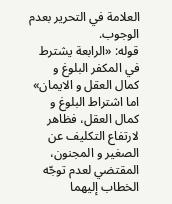العلامة في التحرير بعدم الوجوب.
قوله: «الرابعة يشترط في المكفر البلوغ و كمال العقل و الايمان» اما اشتراط البلوغ و كمال العقل، فظاهر لارتفاع التكليف عن الصغير و المجنون، المقتضي لعدم توجّه الخطاب إليهما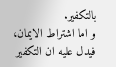بالتكفير.
و اما اشتراط الايمان، فيدل عليه ان التكفير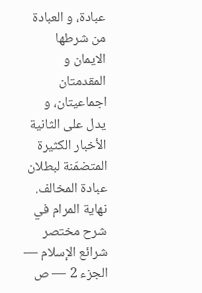عبادة، و العبادة من شرطها الايمان و المقدمتان اجماعيتان، و يدل على الثانية الأخبار الكثيرة المتضمّنة لبطلان عبادة المخالف.
نهاية المرام في شرح مختصر شرائع الإسلام — الجزء 2 — ص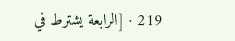219 · [الرابعة يشترط في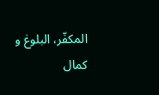المكفّر، البلوغ و كمال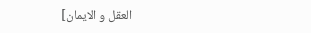العقل و الايمان]